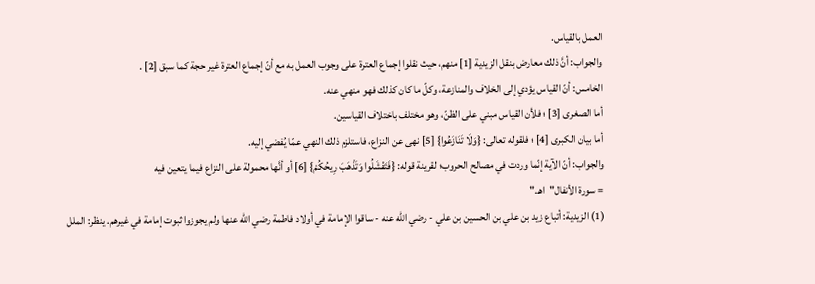العمل بالقياس.
والجواب: أنَّ ذلك معارض بنقل الزيدية [1] منهم، حيث نقلوا إجماع العترة على وجوب العمل به مع أنّ إجماع العترة غير حجة كما سبق [2] .
الخامس: أنّ القياس يؤدي إلى الخلاف والمنازعة، وكلّ ما كان كذلك فهو منهي عنه.
أما الصغرى [3] ؛ فلأن القياس مبني على الظنّ، وهو مختلف باختلاف القياسين.
أما بيان الكبرى [4] ؛ فلقوله تعالى: {وَلَا تَنَازَعُوا} [5] نهى عن النزاع، فاستلزم ذلك النهي عمّا يُفضي إليه.
والجواب: أنّ الآية إنّما وردت في مصالح الحروب؛ لقرينة قوله: {فَتَفْشَلُوا وَتَذْهَبَ رِيحُكُمْ} [6] أو أنَّها محمولة على النزاع فيما يتعين فيه
= سورة الأنفال"اهـ."
(1) الزيدية: أتباع زيد بن علي بن الحسين بن علي - رضي الله عنه - ساقوا الإمامة في أولاد فاطمة رضي الله عنها ولم يجوزوا ثبوت إمامة في غيرهم. ينظر: الملل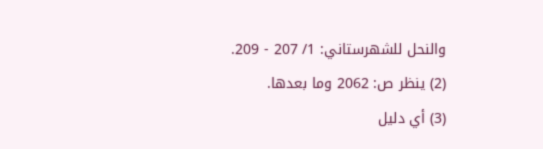والنحل للشهرستاني: 1/ 207 - 209.
(2) ينظر ص: 2062 وما بعدها.
(3) أي دليل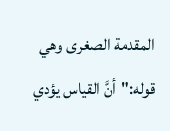المقدمة الصغرى وهي قوله:"أنَّ القياس يؤدي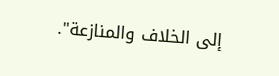إلى الخلاف والمنازعة".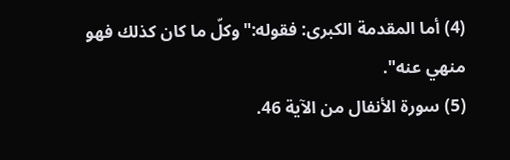(4) أما المقدمة الكبرى: فقوله:"وكلّ ما كان كذلك فهو منهي عنه".
(5) سورة الأنفال من الآية 46.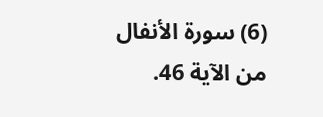(6) سورة الأنفال من الآية 46.